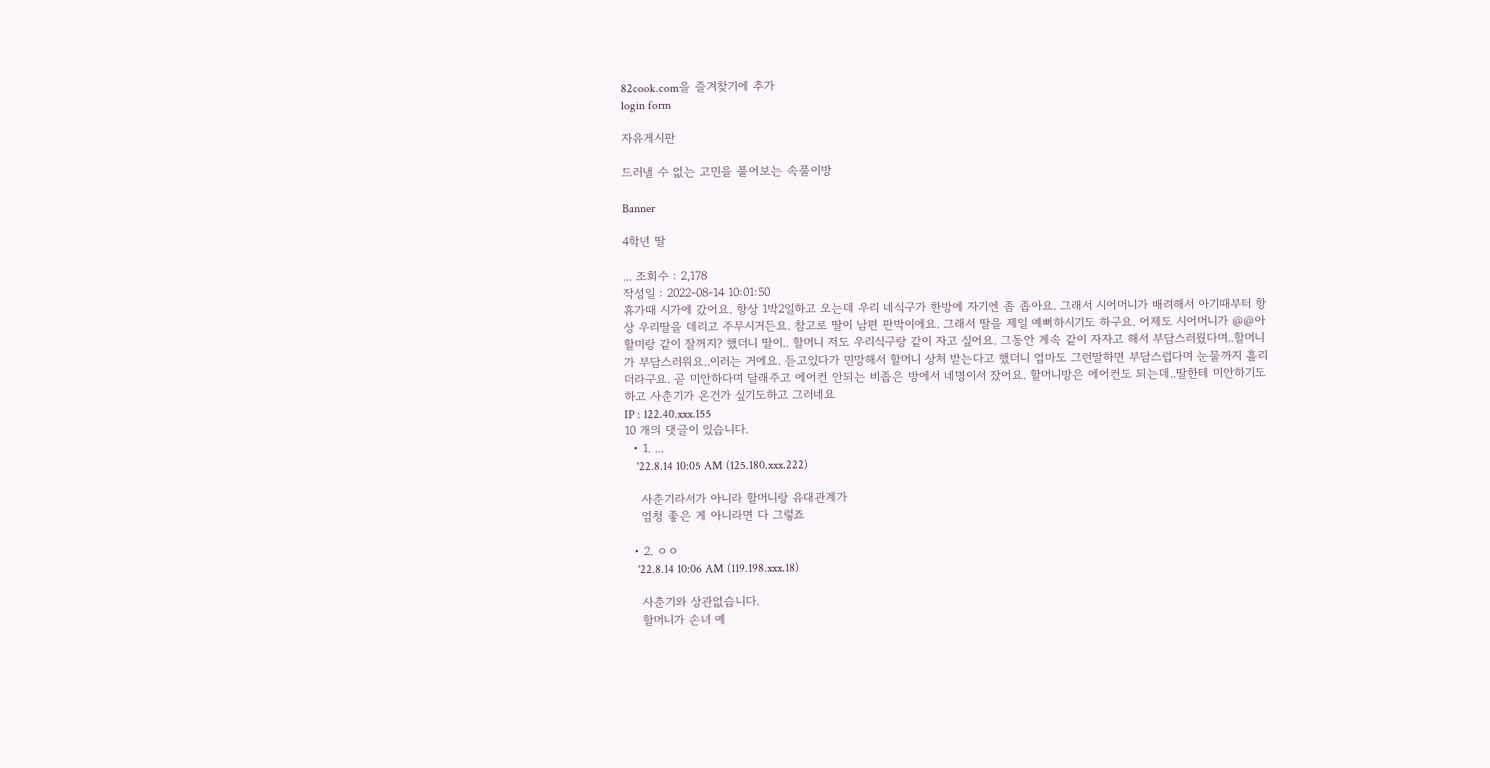82cook.com을 즐겨찾기에 추가
login form

자유게시판

드러낼 수 없는 고민을 풀어보는 속풀이방

Banner

4학년 딸

... 조회수 : 2,178
작성일 : 2022-08-14 10:01:50
휴가때 시가에 갔어요. 항상 1박2일하고 오는데 우리 네식구가 한방에 자기엔 좀 좁아요. 그래서 시어머니가 배려해서 아기때부터 항상 우리딸을 데리고 주무시거든요. 참고로 딸이 남편 판박이에요. 그래서 딸을 제일 예뻐하시기도 하구요. 어제도 시어머니가 @@아 할미랑 같이 잘꺼지? 했더니 딸이.. 할머니 저도 우리식구랑 같이 자고 싶어요. 그동안 계속 같이 자자고 해서 부담스러웠다며..할머니가 부담스러워요..이러는 거에요. 듣고있다가 민망해서 할머니 상처 받는다고 했더니 엄마도 그런말하면 부담스럽다며 눈물까지 흘리더라구요. 곧 미안하다며 달래주고 에어컨 안되는 비좁은 방에서 네명이서 잤어요. 할머니방은 에어컨도 되는데..딸한테 미안하기도하고 사춘기가 온건가 싶기도하고 그러네요
IP : 122.40.xxx.155
10 개의 댓글이 있습니다.
  • 1. ...
    '22.8.14 10:05 AM (125.180.xxx.222)

    사춘기라서가 아니라 할머니랑 유대관계가
    엄청 좋은 게 아니라면 다 그렇죠

  • 2. ㅇㅇ
    '22.8.14 10:06 AM (119.198.xxx.18)

    사춘기와 상관없습니다.
    할머니가 손녀 예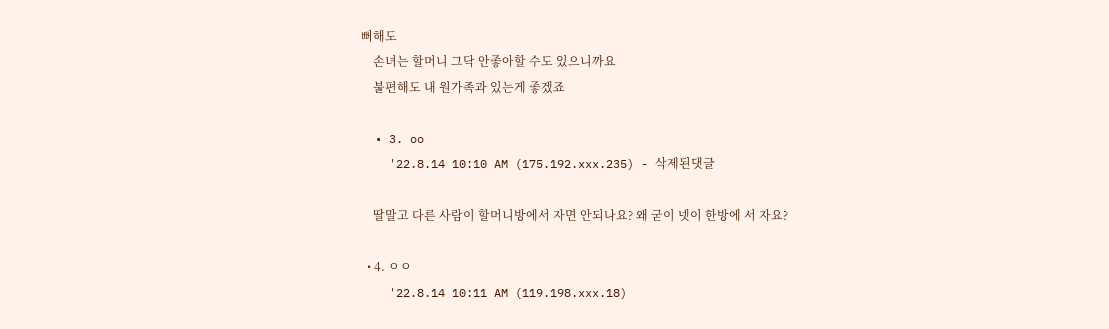뻐해도
    손녀는 할머니 그닥 안좋아할 수도 있으니까요
    불편해도 내 원가족과 있는게 좋겠죠

  • 3. oo
    '22.8.14 10:10 AM (175.192.xxx.235) - 삭제된댓글

    딸말고 다른 사람이 할머니방에서 자면 안되나요? 왜 굳이 넷이 한방에 서 자요?

  • 4. ㅇㅇ
    '22.8.14 10:11 AM (119.198.xxx.18)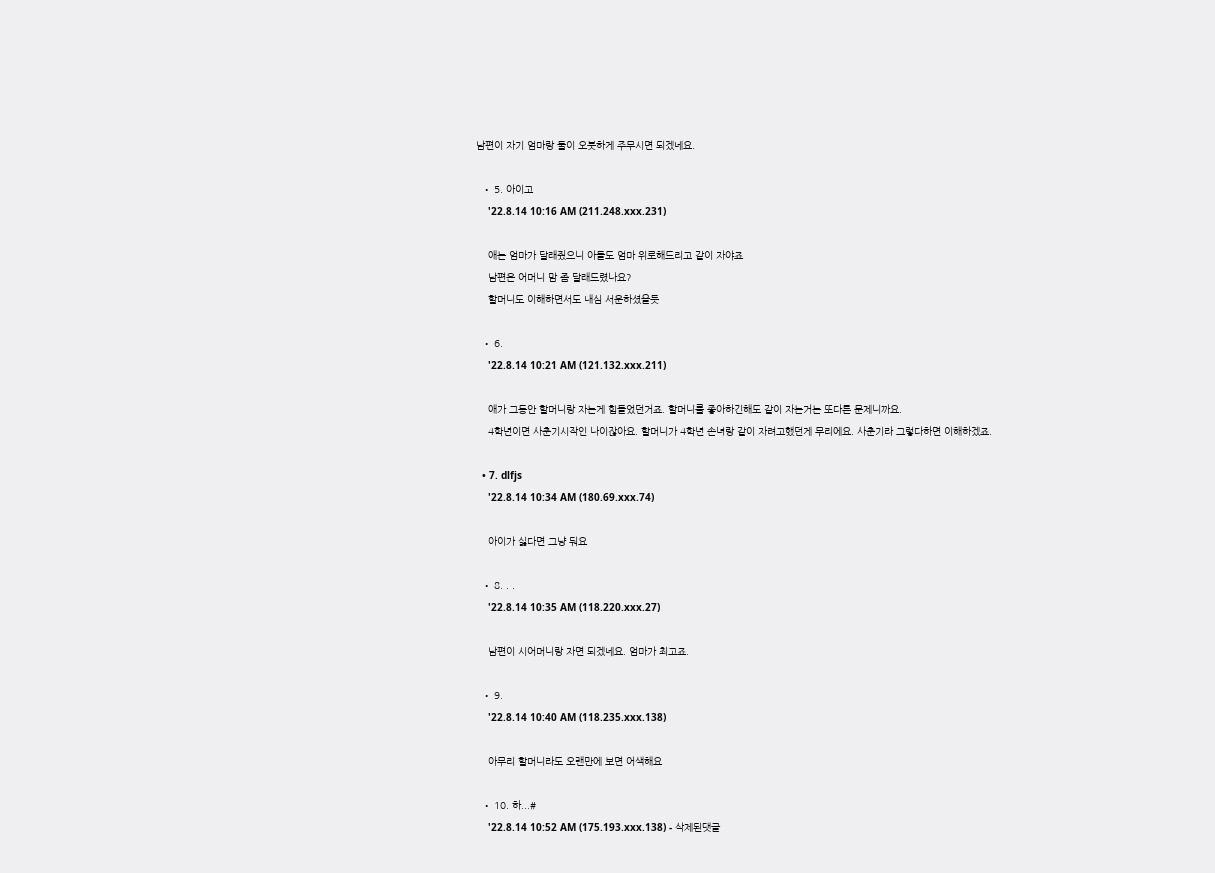남편이 자기 엄마랑 둘이 오붓하게 주무시면 되겠네요.

  • 5. 아이고
    '22.8.14 10:16 AM (211.248.xxx.231)

    애는 엄마가 달래줬으니 아들도 엄마 위로해드리고 같이 자야죠
    남편은 어머니 맘 좀 달래드렸나요?
    할머니도 이해하면서도 내심 서운하셨을듯

  • 6.
    '22.8.14 10:21 AM (121.132.xxx.211)

    애가 그동안 할머니랑 자는게 힘들었던거죠. 할머니를 좋아하긴해도 같이 자는거는 또다른 문제니까요.
    4학년이면 사춘기시작인 나이잖아요. 할머니가 4학년 손녀랑 같이 자려고했던게 무리에요. 사춘기라 그렇다하면 이해하겠죠.

  • 7. dlfjs
    '22.8.14 10:34 AM (180.69.xxx.74)

    아이가 싫다면 그냥 둬요

  • 8. . .
    '22.8.14 10:35 AM (118.220.xxx.27)

    남편이 시어머니랑 자면 되겠네요. 엄마가 최고죠.

  • 9.
    '22.8.14 10:40 AM (118.235.xxx.138)

    아무리 할머니라도 오랜만에 보면 어색해요

  • 10. 하...#
    '22.8.14 10:52 AM (175.193.xxx.138) - 삭제된댓글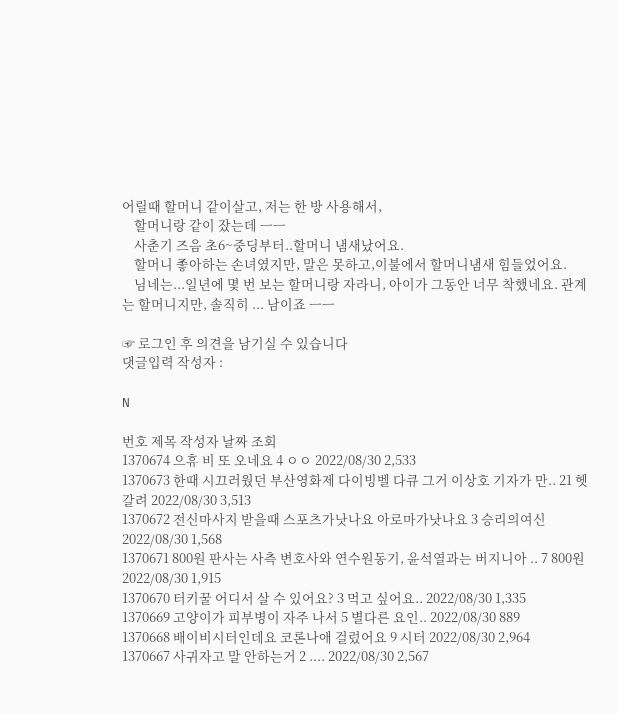어릴때 할머니 같이살고, 저는 한 방 사용해서,
    할머니랑 같이 잤는데 ㅡㅡ
    사춘기 즈음 초6~중딩부터..할머니 냄새났어요.
    할머니 좋아하는 손녀였지만, 말은 못하고,이불에서 할머니냄새 힘들었어요.
    님네는...일년에 몇 번 보는 할머니랑 자라니, 아이가 그동안 너무 착했네요. 관계는 할머니지만, 솔직히 ... 남이죠 ㅡㅡ

☞ 로그인 후 의견을 남기실 수 있습니다
댓글입력 작성자 :

N

번호 제목 작성자 날짜 조회
1370674 으휴 비 또 오네요 4 ㅇㅇ 2022/08/30 2,533
1370673 한때 시끄러웠던 부산영화제 다이빙벨 다큐 그거 이상호 기자가 만.. 21 헷갈려 2022/08/30 3,513
1370672 전신마사지 받을때 스포츠가낫나요 아로마가낫나요 3 승리의여신 2022/08/30 1,568
1370671 800원 판사는 사측 변호사와 연수원동기, 윤석열과는 버지니아 .. 7 800원 2022/08/30 1,915
1370670 터키꿀 어디서 살 수 있어요? 3 먹고 싶어요.. 2022/08/30 1,335
1370669 고양이가 피부병이 자주 나서 5 별다른 요인.. 2022/08/30 889
1370668 배이비시터인데요 코론나애 걸렀어요 9 시터 2022/08/30 2,964
1370667 사귀자고 말 안하는거 2 .... 2022/08/30 2,567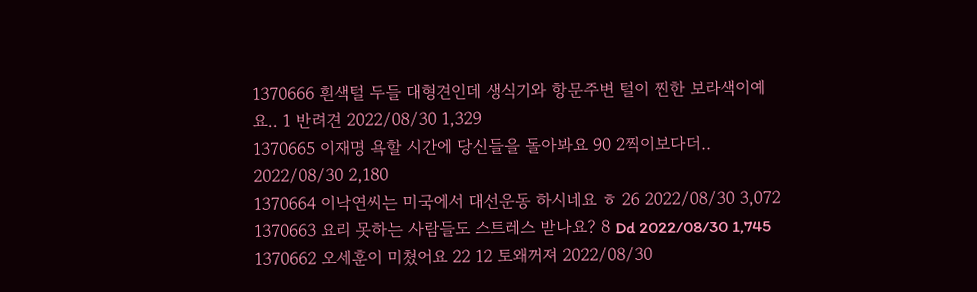1370666 흰색털 두들 대형견인데 생식기와 항문주변 털이 찐한 보라색이예요.. 1 반려견 2022/08/30 1,329
1370665 이재명 욕할 시간에 당신들을 돌아봐요 90 2찍이보다더.. 2022/08/30 2,180
1370664 이낙연씨는 미국에서 대선운동 하시네요 ㅎ 26 2022/08/30 3,072
1370663 요리 못하는 사람들도 스트레스 받나요? 8 Dd 2022/08/30 1,745
1370662 오세훈이 미쳤어요 22 12 토왜꺼져 2022/08/30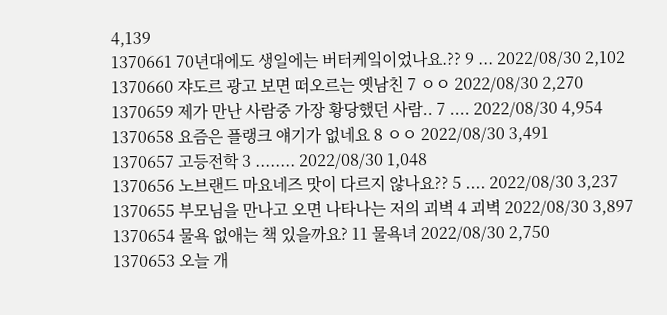4,139
1370661 70년대에도 생일에는 버터케잌이었나요.?? 9 ... 2022/08/30 2,102
1370660 쟈도르 광고 보면 떠오르는 옛남친 7 ㅇㅇ 2022/08/30 2,270
1370659 제가 만난 사람중 가장 황당했던 사람.. 7 .... 2022/08/30 4,954
1370658 요즘은 플랭크 얘기가 없네요 8 ㅇㅇ 2022/08/30 3,491
1370657 고등전학 3 ........ 2022/08/30 1,048
1370656 노브랜드 마요네즈 맛이 다르지 않나요?? 5 .... 2022/08/30 3,237
1370655 부모님을 만나고 오면 나타나는 저의 괴벽 4 괴벽 2022/08/30 3,897
1370654 물욕 없애는 책 있을까요? 11 물욕녀 2022/08/30 2,750
1370653 오늘 개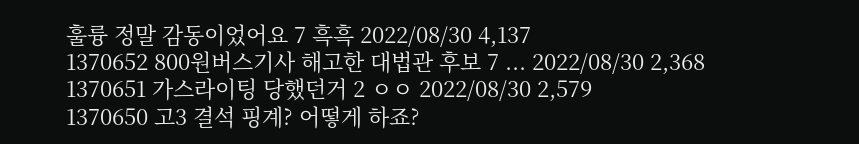훌륭 정말 감동이었어요 7 흑흑 2022/08/30 4,137
1370652 800원버스기사 해고한 대법관 후보 7 ... 2022/08/30 2,368
1370651 가스라이팅 당했던거 2 ㅇㅇ 2022/08/30 2,579
1370650 고3 결석 핑계? 어떻게 하죠?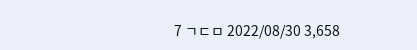7 ㄱㄷㅁ 2022/08/30 3,658